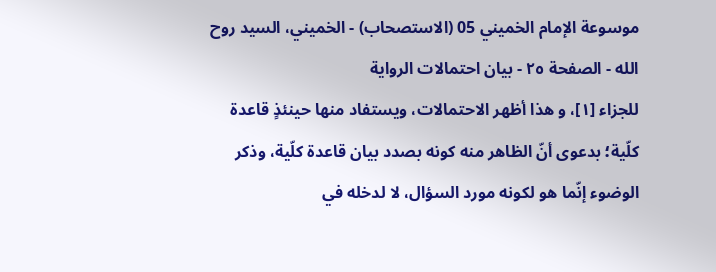موسوعة الإمام الخميني 05 (الاستصحاب) - الخميني، السيد روح الله - الصفحة ٢٥ - بيان احتمالات الرواية
للجزاء [١]، و هذا أظهر الاحتمالات، ويستفاد منها حينئذٍ قاعدة كلّية؛ بدعوى أنّ الظاهر منه كونه بصدد بيان قاعدة كلّية، وذكر الوضوء إنّما هو لكونه مورد السؤال، لا لدخله في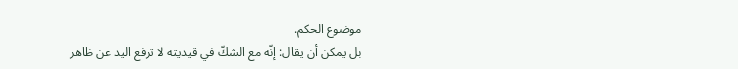موضوع الحكم.
بل يمكن أن يقال: إنّه مع الشكّ في قيديته لا ترفع اليد عن ظاهر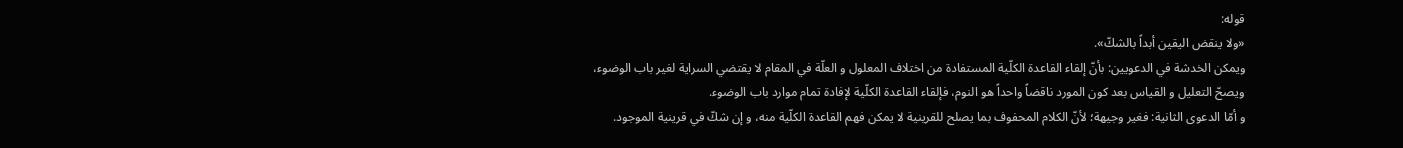قوله:
«ولا ينقض اليقين أبداً بالشكّ».
ويمكن الخدشة في الدعويين: بأنّ إلقاء القاعدة الكلّية المستفادة من اختلاف المعلول و العلّة في المقام لا يقتضي السراية لغير باب الوضوء، ويصحّ التعليل و القياس بعد كون المورد ناقضاً واحداً هو النوم، فإلقاء القاعدة الكلّية لإفادة تمام موارد باب الوضوء.
و أمّا الدعوى الثانية: فغير وجيهة؛ لأنّ الكلام المحفوف بما يصلح للقرينية لا يمكن فهم القاعدة الكلّية منه، و إن شكّ في قرينية الموجود.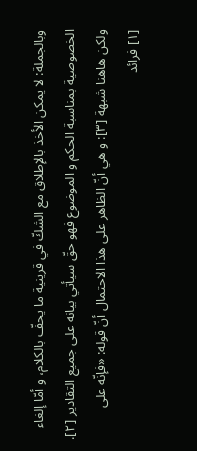وبالجملة: لا يمكن الأخذ بالإطلاق مع الشكّ في قرينية ما يحفّ بالكلام، و أمّا إلغاء الخصوصية بمناسبة الحكم و الموضوع فهو حقّ سيأتي بيانه على جميع التقادير [٢].
ولكن هاهنا شبهة [٣]: و هي أنّ الظاهر على هذا الاحتمال أنّ قوله: «فإنّه على
[١] فرائد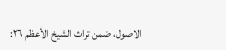الاصول، ضمن تراث الشيخ الأعظم ٢٦: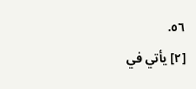٥٦.
[٢] يأتي في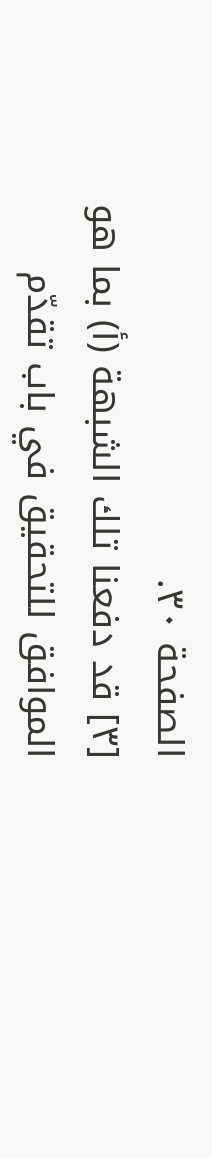الصفحة ٣٠.
[٣] قد دفعنا تلك الشبهة (أ) بما هو الموافق للتحقيق في باب تقدّم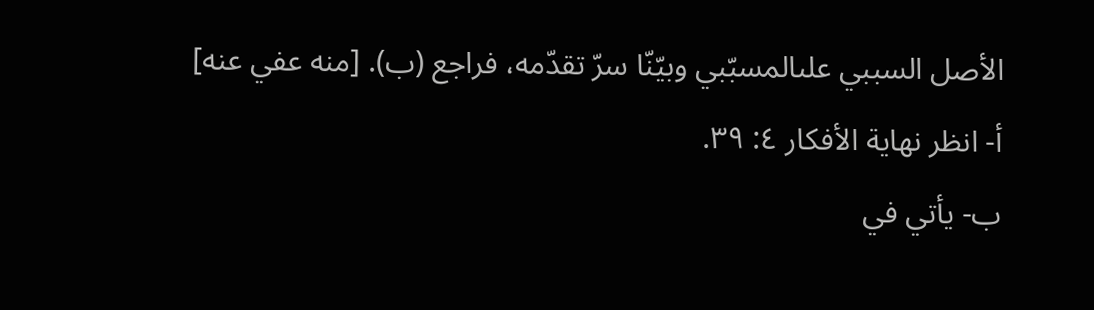الأصل السببي علىالمسبّبي وبيّنّا سرّ تقدّمه، فراجع (ب). [منه عفي عنه]
أ- انظر نهاية الأفكار ٤: ٣٩.
ب- يأتي في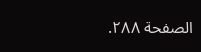الصفحة ٢٨٨.